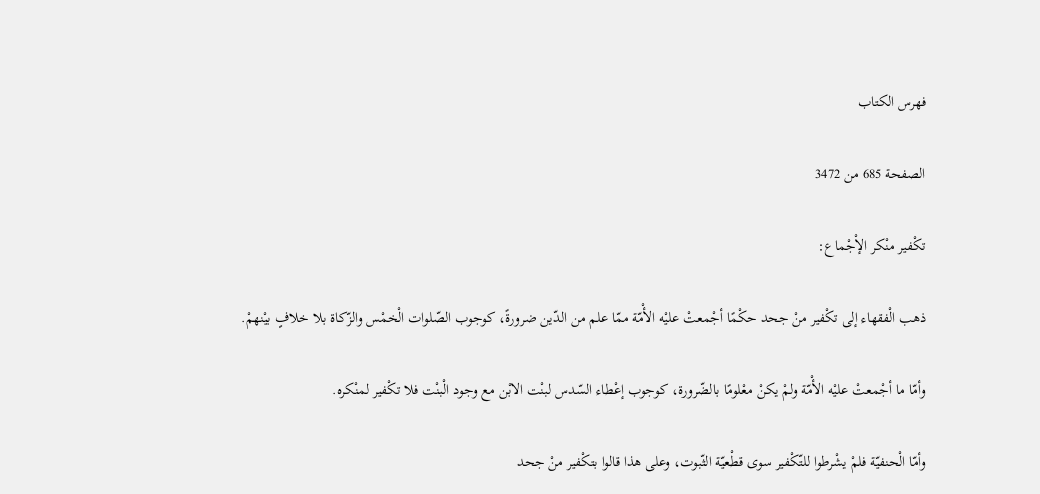فهرس الكتاب

الصفحة 685 من 3472

تكْفير منْكر الإْجْماع:

ذهب الْفقهاء إلى تكْفير منْ جحد حكْمًا أجْمعتْ عليْه الأْمّة ممّا علم من الدّين ضرورةً، كوجوب الصّلوات الْخمْس والزّكاة بلا خلافٍ بيْنهمْ.

وأمّا ما أجْمعتْ عليْه الأْمّة ولمْ يكنْ معْلومًا بالضّرورة، كوجوب إعْطاء السّدس لبنْت الابْن مع وجود الْبنْت فلا تكْفير لمنْكره.

وأمّا الْحنفيّة فلمْ يشْرطوا للتّكْفير سوى قطْعيّة الثّبوت، وعلى هذا قالوا بتكْفير منْ جحد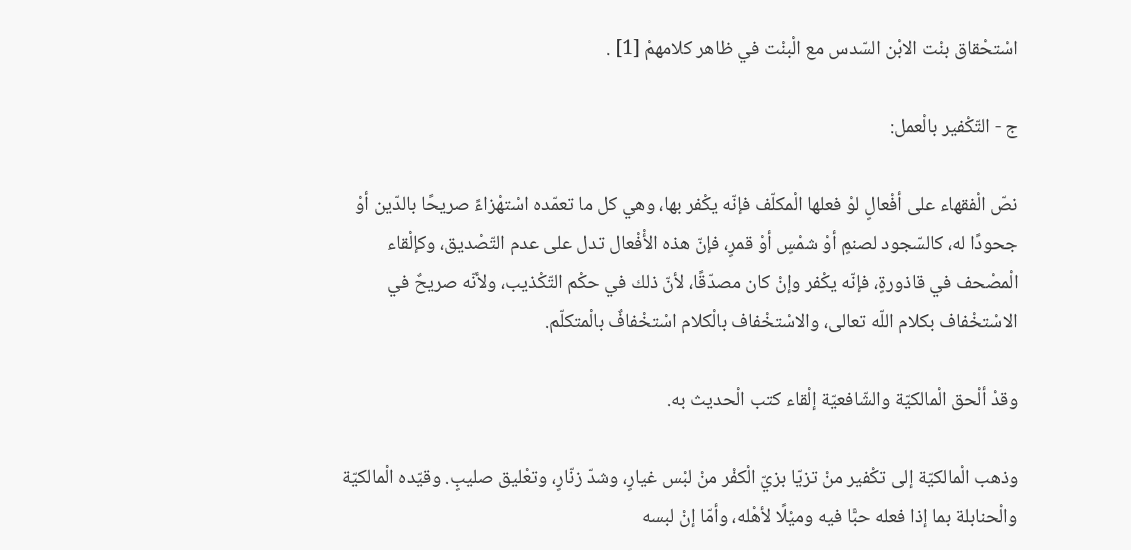اسْتحْقاق بنْت الابْن السّدس مع الْبنْت في ظاهر كلامهمْ [1] .

ج - التّكْفير بالْعمل:

نصّ الْفقهاء على أفْعالٍ لوْ فعلها الْمكلّف فإنّه يكْفر بها، وهي كل ما تعمّده اسْتهْزاءً صريحًا بالدّين أوْ جحودًا له، كالسّجود لصنمٍ أوْ شمْسٍ أوْ قمرٍ، فإنّ هذه الأْفْعال تدل على عدم التّصْديق، وكإلْقاء الْمصْحف في قاذورةٍ، فإنّه يكْفر وإنْ كان مصدّقًا، لأنّ ذلك في حكْم التّكْذيب، ولأنّه صريحٌ في الاسْتخْفاف بكلام اللّه تعالى، والاسْتخْفاف بالْكلام اسْتخْفافٌ بالْمتكلّم.

وقدْ ألْحق الْمالكيّة والشّافعيّة إلْقاء كتب الْحديث به.

وذهب الْمالكيّة إلى تكْفير منْ تزيّا بزيّ الْكفْر منْ لبْس غيارٍ، وشدّ زنّارٍ، وتعْليق صليبٍ. وقيّده الْمالكيّة والْحنابلة بما إذا فعله حبًّا فيه وميْلًا لأهْله، وأمّا إنْ لبسه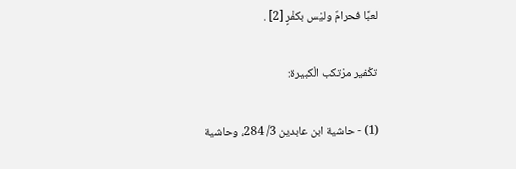لعبًا فحرامٌ وليْس بكفْرٍ [2] .

تكْفير مرْتكب الْكبيرة:

(1) - حاشية ابن عابدين 3/ 284، وحاشية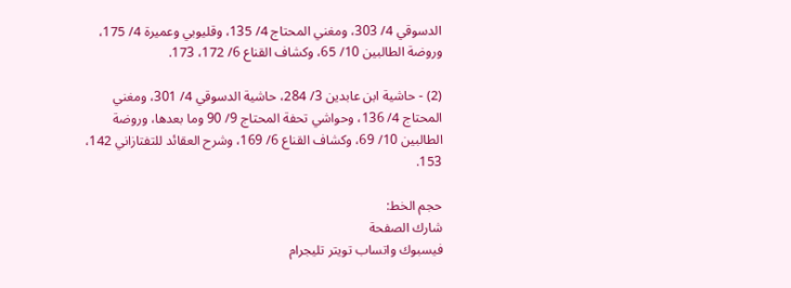الدسوقي 4/ 303، ومغني المحتاج 4/ 135، وقليوبي وعميرة 4/ 175، وروضة الطالبين 10/ 65، وكشاف القناع 6/ 172، 173.

(2) - حاشية ابن عابدين 3/ 284، حاشية الدسوقي 4/ 301، ومغني المحتاج 4/ 136، وحواشي تحفة المحتاج 9/ 90 وما بعدها، وروضة الطالبين 10/ 69، وكشاف القناع 6/ 169، وشرح العقائد للتفتازاني 142، 153.

حجم الخط:
شارك الصفحة
فيسبوك واتساب تويتر تليجرام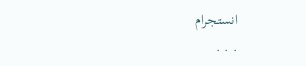انستجرام
. . .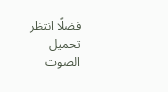فضلًا انتظر تحميل الصوت